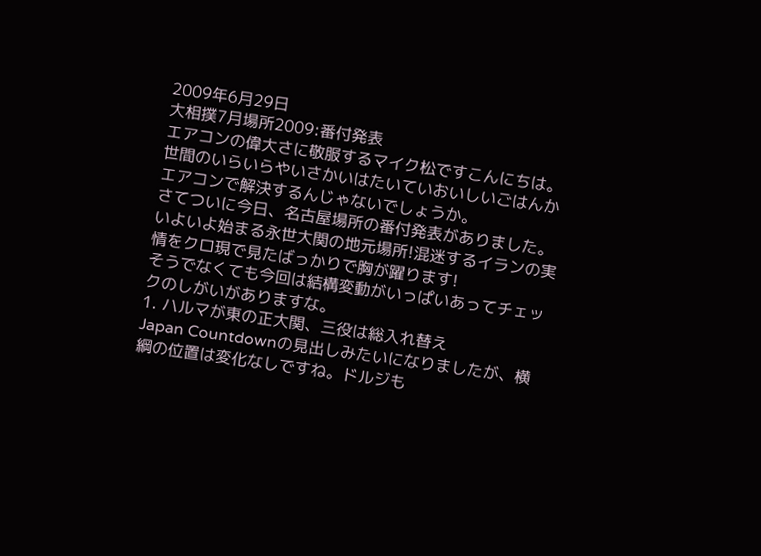2009年6月29日
大相撲7月場所2009:番付発表
エアコンの偉大さに敬服するマイク松ですこんにちは。世間のいらいらやいさかいはたいていおいしいごはんかエアコンで解決するんじゃないでしょうか。
さてついに今日、名古屋場所の番付発表がありました。いよいよ始まる永世大関の地元場所!混迷するイランの実情をクロ現で見たばっかりで胸が躍ります!
そうでなくても今回は結構変動がいっぱいあってチェックのしがいがありますな。
1. ハルマが東の正大関、三役は総入れ替え
Japan Countdownの見出しみたいになりましたが、横綱の位置は変化なしですね。ドルジも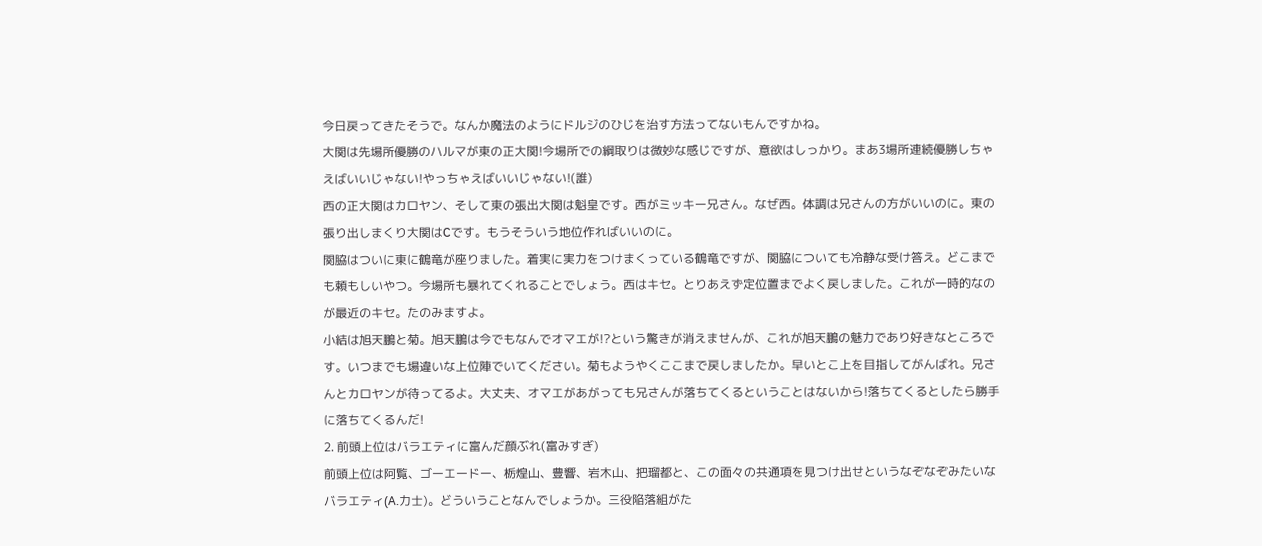今日戻ってきたそうで。なんか魔法のようにドルジのひじを治す方法ってないもんですかね。
大関は先場所優勝のハルマが東の正大関!今場所での綱取りは微妙な感じですが、意欲はしっかり。まあ3場所連続優勝しちゃえばいいじゃない!やっちゃえばいいじゃない!(誰)
西の正大関はカロヤン、そして東の張出大関は魁皇です。西がミッキー兄さん。なぜ西。体調は兄さんの方がいいのに。東の張り出しまくり大関はCです。もうそういう地位作ればいいのに。
関脇はついに東に鶴竜が座りました。着実に実力をつけまくっている鶴竜ですが、関脇についても冷静な受け答え。どこまでも頼もしいやつ。今場所も暴れてくれることでしょう。西はキセ。とりあえず定位置までよく戻しました。これが一時的なのが最近のキセ。たのみますよ。
小結は旭天鵬と菊。旭天鵬は今でもなんでオマエが!?という驚きが消えませんが、これが旭天鵬の魅力であり好きなところです。いつまでも場違いな上位陣でいてください。菊もようやくここまで戻しましたか。早いとこ上を目指してがんばれ。兄さんとカロヤンが待ってるよ。大丈夫、オマエがあがっても兄さんが落ちてくるということはないから!落ちてくるとしたら勝手に落ちてくるんだ!
2. 前頭上位はバラエティに富んだ顔ぶれ(富みすぎ)
前頭上位は阿覧、ゴーエードー、栃煌山、豊響、岩木山、把瑠都と、この面々の共通項を見つけ出せというなぞなぞみたいなバラエティ(A.力士)。どういうことなんでしょうか。三役陥落組がた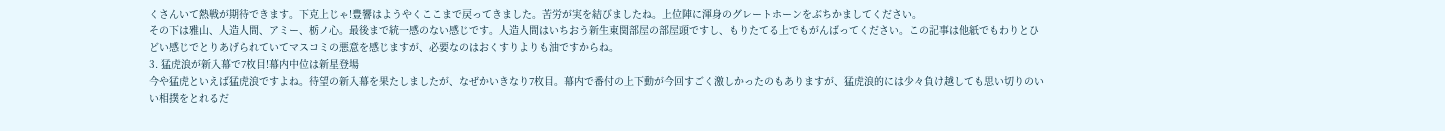くさんいて熱戦が期待できます。下克上じゃ!豊響はようやくここまで戻ってきました。苦労が実を結びましたね。上位陣に渾身のグレートホーンをぶちかましてください。
その下は雅山、人造人間、アミー、栃ノ心。最後まで統一感のない感じです。人造人間はいちおう新生東関部屋の部屋頭ですし、もりたてる上でもがんばってください。この記事は他紙でもわりとひどい感じでとりあげられていてマスコミの悪意を感じますが、必要なのはおくすりよりも油ですからね。
3. 猛虎浪が新入幕で7枚目!幕内中位は新星登場
今や猛虎といえば猛虎浪ですよね。待望の新入幕を果たしましたが、なぜかいきなり7枚目。幕内で番付の上下動が今回すごく激しかったのもありますが、猛虎浪的には少々負け越しても思い切りのいい相撲をとれるだ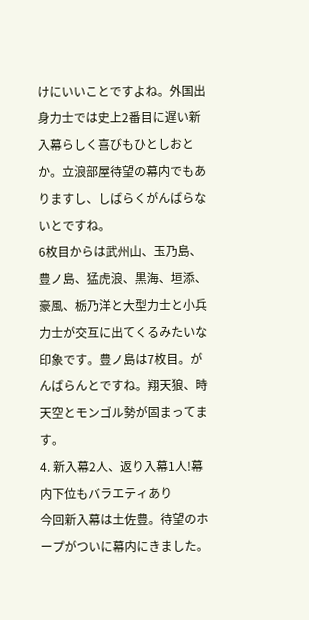けにいいことですよね。外国出身力士では史上2番目に遅い新入幕らしく喜びもひとしおとか。立浪部屋待望の幕内でもありますし、しばらくがんばらないとですね。
6枚目からは武州山、玉乃島、豊ノ島、猛虎浪、黒海、垣添、豪風、栃乃洋と大型力士と小兵力士が交互に出てくるみたいな印象です。豊ノ島は7枚目。がんばらんとですね。翔天狼、時天空とモンゴル勢が固まってます。
4. 新入幕2人、返り入幕1人!幕内下位もバラエティあり
今回新入幕は土佐豊。待望のホープがついに幕内にきました。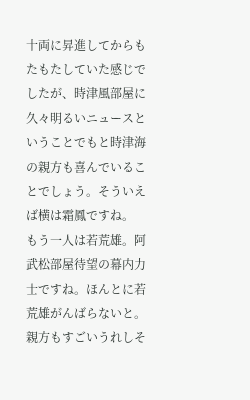十両に昇進してからもたもたしていた感じでしたが、時津風部屋に久々明るいニュースということでもと時津海の親方も喜んでいることでしょう。そういえば横は霜鳳ですね。
もう一人は若荒雄。阿武松部屋待望の幕内力士ですね。ほんとに若荒雄がんばらないと。親方もすごいうれしそ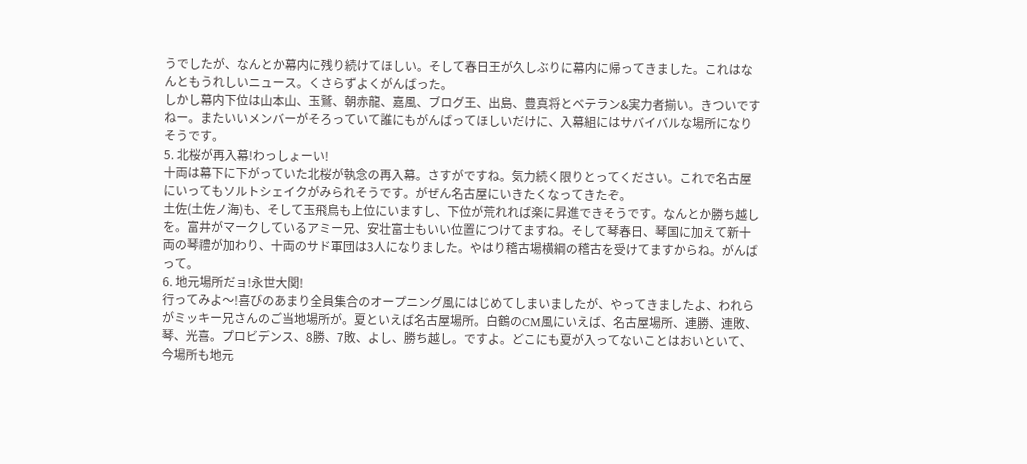うでしたが、なんとか幕内に残り続けてほしい。そして春日王が久しぶりに幕内に帰ってきました。これはなんともうれしいニュース。くさらずよくがんばった。
しかし幕内下位は山本山、玉鷲、朝赤龍、嘉風、ブログ王、出島、豊真将とベテラン&実力者揃い。きついですねー。またいいメンバーがそろっていて誰にもがんばってほしいだけに、入幕組にはサバイバルな場所になりそうです。
5. 北桜が再入幕!わっしょーい!
十両は幕下に下がっていた北桜が執念の再入幕。さすがですね。気力続く限りとってください。これで名古屋にいってもソルトシェイクがみられそうです。がぜん名古屋にいきたくなってきたぞ。
土佐(土佐ノ海)も、そして玉飛鳥も上位にいますし、下位が荒れれば楽に昇進できそうです。なんとか勝ち越しを。富井がマークしているアミー兄、安壮富士もいい位置につけてますね。そして琴春日、琴国に加えて新十両の琴禮が加わり、十両のサド軍団は3人になりました。やはり稽古場横綱の稽古を受けてますからね。がんばって。
6. 地元場所だョ!永世大関!
行ってみよ〜!喜びのあまり全員集合のオープニング風にはじめてしまいましたが、やってきましたよ、われらがミッキー兄さんのご当地場所が。夏といえば名古屋場所。白鶴のCM風にいえば、名古屋場所、連勝、連敗、琴、光喜。プロビデンス、8勝、7敗、よし、勝ち越し。ですよ。どこにも夏が入ってないことはおいといて、今場所も地元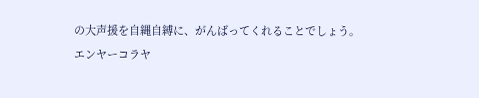の大声援を自縄自縛に、がんばってくれることでしょう。
エンヤーコラヤ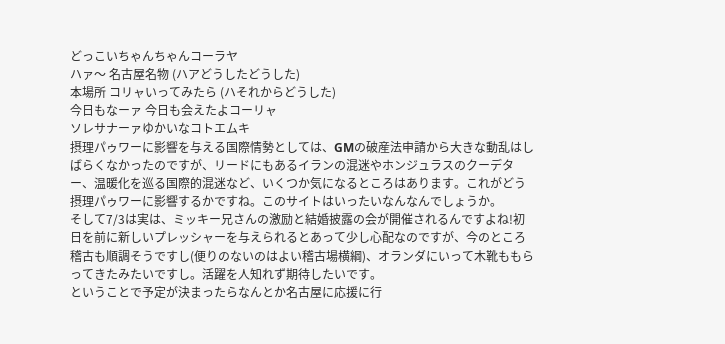どっこいちゃんちゃんコーラヤ
ハァ〜 名古屋名物 (ハアどうしたどうした)
本場所 コリャいってみたら (ハそれからどうした)
今日もなーァ 今日も会えたよコーリャ
ソレサナーァゆかいなコトエムキ
摂理パゥワーに影響を与える国際情勢としては、GMの破産法申請から大きな動乱はしばらくなかったのですが、リードにもあるイランの混迷やホンジュラスのクーデター、温暖化を巡る国際的混迷など、いくつか気になるところはあります。これがどう摂理パゥワーに影響するかですね。このサイトはいったいなんなんでしょうか。
そして7/3は実は、ミッキー兄さんの激励と結婚披露の会が開催されるんですよね!初日を前に新しいプレッシャーを与えられるとあって少し心配なのですが、今のところ稽古も順調そうですし(便りのないのはよい稽古場横綱)、オランダにいって木靴ももらってきたみたいですし。活躍を人知れず期待したいです。
ということで予定が決まったらなんとか名古屋に応援に行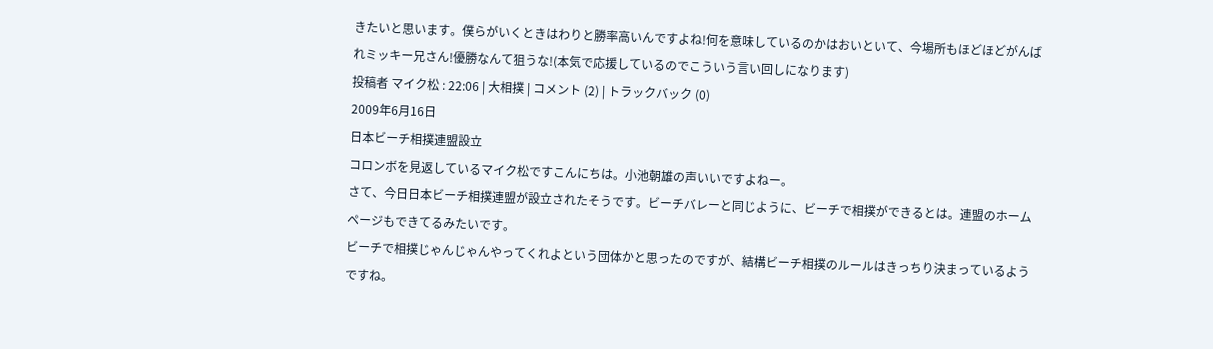きたいと思います。僕らがいくときはわりと勝率高いんですよね!何を意味しているのかはおいといて、今場所もほどほどがんばれミッキー兄さん!優勝なんて狙うな!(本気で応援しているのでこういう言い回しになります)
投稿者 マイク松 : 22:06 | 大相撲 | コメント (2) | トラックバック (0)
2009年6月16日
日本ビーチ相撲連盟設立
コロンボを見返しているマイク松ですこんにちは。小池朝雄の声いいですよねー。
さて、今日日本ビーチ相撲連盟が設立されたそうです。ビーチバレーと同じように、ビーチで相撲ができるとは。連盟のホームページもできてるみたいです。
ビーチで相撲じゃんじゃんやってくれよという団体かと思ったのですが、結構ビーチ相撲のルールはきっちり決まっているようですね。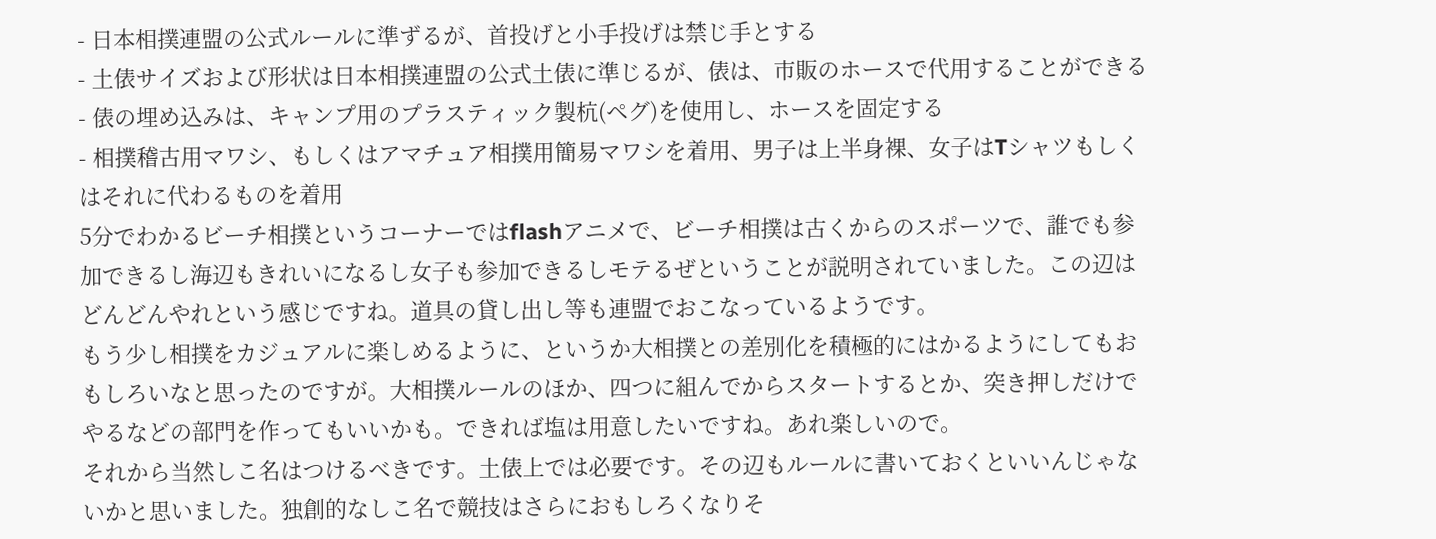- 日本相撲連盟の公式ルールに準ずるが、首投げと小手投げは禁じ手とする
- 土俵サイズおよび形状は日本相撲連盟の公式土俵に準じるが、俵は、市販のホースで代用することができる
- 俵の埋め込みは、キャンプ用のプラスティック製杭(ペグ)を使用し、ホースを固定する
- 相撲稽古用マワシ、もしくはアマチュア相撲用簡易マワシを着用、男子は上半身裸、女子はTシャツもしくはそれに代わるものを着用
5分でわかるビーチ相撲というコーナーではflashアニメで、ビーチ相撲は古くからのスポーツで、誰でも参加できるし海辺もきれいになるし女子も参加できるしモテるぜということが説明されていました。この辺はどんどんやれという感じですね。道具の貸し出し等も連盟でおこなっているようです。
もう少し相撲をカジュアルに楽しめるように、というか大相撲との差別化を積極的にはかるようにしてもおもしろいなと思ったのですが。大相撲ルールのほか、四つに組んでからスタートするとか、突き押しだけでやるなどの部門を作ってもいいかも。できれば塩は用意したいですね。あれ楽しいので。
それから当然しこ名はつけるべきです。土俵上では必要です。その辺もルールに書いておくといいんじゃないかと思いました。独創的なしこ名で競技はさらにおもしろくなりそ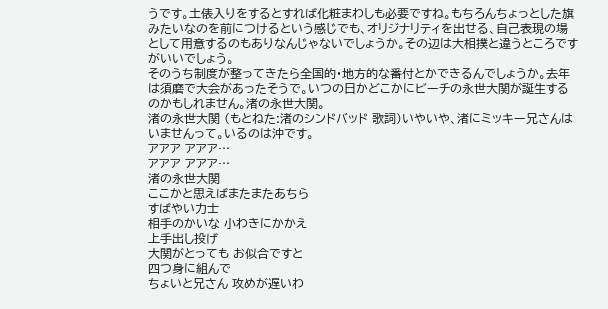うです。土俵入りをするとすれば化粧まわしも必要ですね。もちろんちょっとした旗みたいなのを前につけるという感じでも、オリジナリティを出せる、自己表現の場として用意するのもありなんじゃないでしょうか。その辺は大相撲と違うところですがいいでしょう。
そのうち制度が整ってきたら全国的・地方的な番付とかできるんでしょうか。去年は須磨で大会があったそうで。いつの日かどこかにビーチの永世大関が誕生するのかもしれません。渚の永世大関。
渚の永世大関 (もとねた:渚のシンドバッド 歌詞)いやいや、渚にミッキー兄さんはいませんって。いるのは沖です。
アアア アアア…
アアア アアア…
渚の永世大関
ここかと思えばまたまたあちら
すばやい力士
相手のかいな 小わきにかかえ
上手出し投げ
大関がとっても お似合ですと
四つ身に組んで
ちょいと兄さん 攻めが遅いわ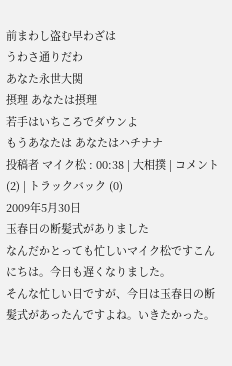前まわし盗む早わざは
うわさ通りだわ
あなた永世大関
摂理 あなたは摂理
若手はいちころでダウンよ
もうあなたは あなたはハチナナ
投稿者 マイク松 : 00:38 | 大相撲 | コメント (2) | トラックバック (0)
2009年5月30日
玉春日の断髪式がありました
なんだかとっても忙しいマイク松ですこんにちは。今日も遅くなりました。
そんな忙しい日ですが、今日は玉春日の断髪式があったんですよね。いきたかった。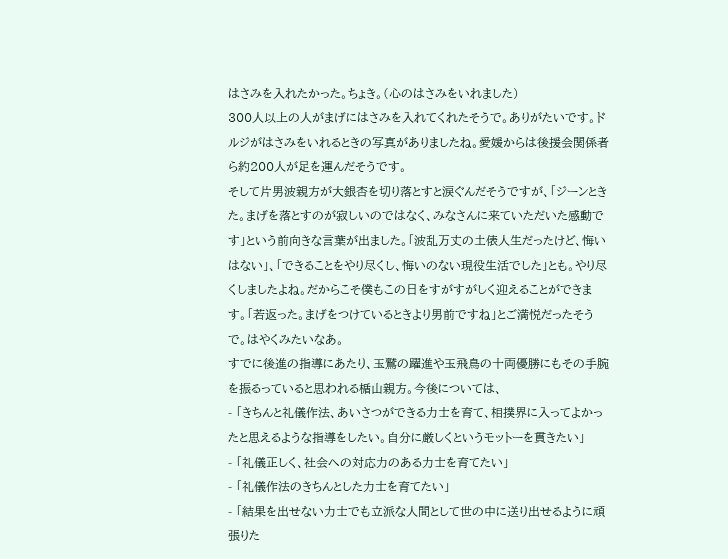はさみを入れたかった。ちょき。(心のはさみをいれました)
300人以上の人がまげにはさみを入れてくれたそうで。ありがたいです。ドルジがはさみをいれるときの写真がありましたね。愛媛からは後援会関係者ら約200人が足を運んだそうです。
そして片男波親方が大銀杏を切り落とすと涙ぐんだそうですが、「ジーンときた。まげを落とすのが寂しいのではなく、みなさんに来ていただいた感動です」という前向きな言葉が出ました。「波乱万丈の土俵人生だったけど、悔いはない」、「できることをやり尽くし、悔いのない現役生活でした」とも。やり尽くしましたよね。だからこそ僕もこの日をすがすがしく迎えることができます。「若返った。まげをつけているときより男前ですね」とご満悦だったそうで。はやくみたいなあ。
すでに後進の指導にあたり、玉鷲の躍進や玉飛鳥の十両優勝にもその手腕を振るっていると思われる楯山親方。今後については、
- 「きちんと礼儀作法、あいさつができる力士を育て、相撲界に入ってよかったと思えるような指導をしたい。自分に厳しくというモットーを貫きたい」
- 「礼儀正しく、社会への対応力のある力士を育てたい」
- 「礼儀作法のきちんとした力士を育てたい」
- 「結果を出せない力士でも立派な人間として世の中に送り出せるように頑張りた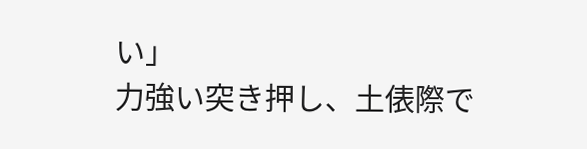い」
力強い突き押し、土俵際で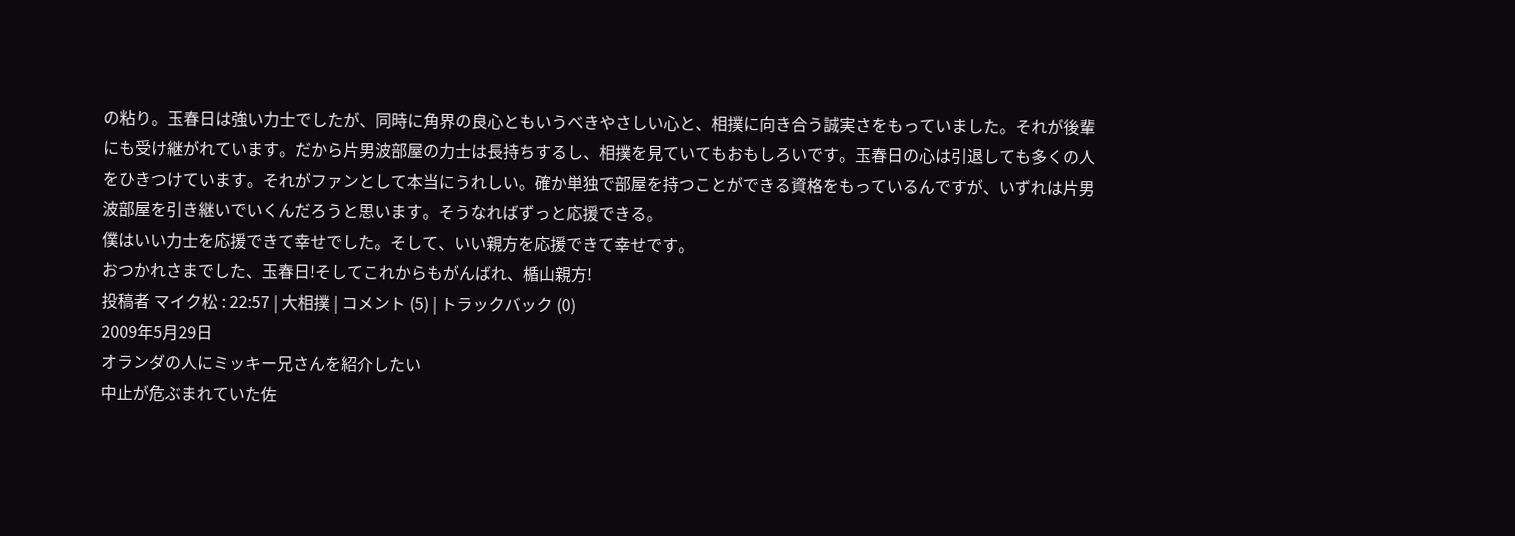の粘り。玉春日は強い力士でしたが、同時に角界の良心ともいうべきやさしい心と、相撲に向き合う誠実さをもっていました。それが後輩にも受け継がれています。だから片男波部屋の力士は長持ちするし、相撲を見ていてもおもしろいです。玉春日の心は引退しても多くの人をひきつけています。それがファンとして本当にうれしい。確か単独で部屋を持つことができる資格をもっているんですが、いずれは片男波部屋を引き継いでいくんだろうと思います。そうなればずっと応援できる。
僕はいい力士を応援できて幸せでした。そして、いい親方を応援できて幸せです。
おつかれさまでした、玉春日!そしてこれからもがんばれ、楯山親方!
投稿者 マイク松 : 22:57 | 大相撲 | コメント (5) | トラックバック (0)
2009年5月29日
オランダの人にミッキー兄さんを紹介したい
中止が危ぶまれていた佐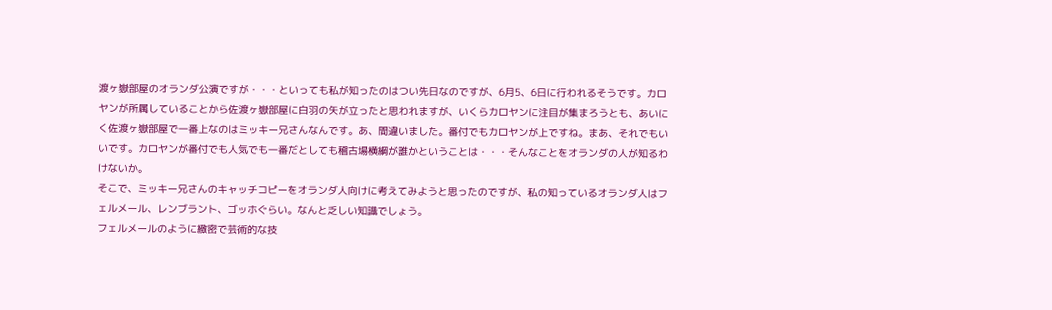渡ヶ嶽部屋のオランダ公演ですが・・・といっても私が知ったのはつい先日なのですが、6月5、6日に行われるそうです。カロヤンが所属していることから佐渡ヶ嶽部屋に白羽の矢が立ったと思われますが、いくらカロヤンに注目が集まろうとも、あいにく佐渡ヶ嶽部屋で一番上なのはミッキー兄さんなんです。あ、間違いました。番付でもカロヤンが上ですね。まあ、それでもいいです。カロヤンが番付でも人気でも一番だとしても稽古場横綱が誰かということは・・・そんなことをオランダの人が知るわけないか。
そこで、ミッキー兄さんのキャッチコピーをオランダ人向けに考えてみようと思ったのですが、私の知っているオランダ人はフェルメール、レンブラント、ゴッホぐらい。なんと乏しい知識でしょう。
フェルメールのように緻密で芸術的な技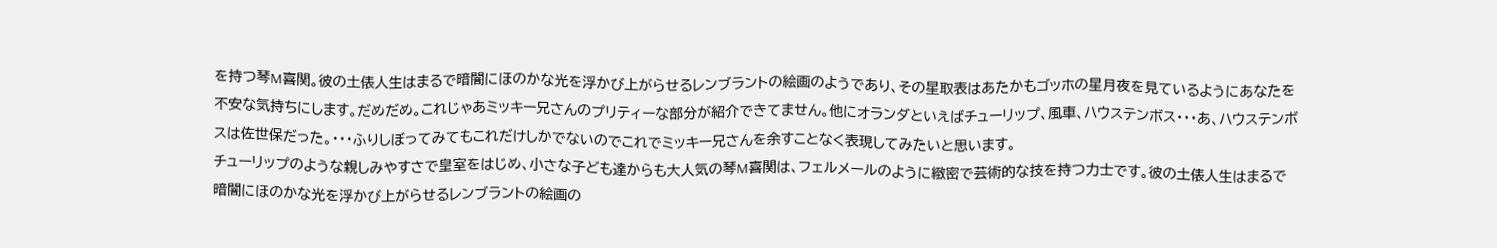を持つ琴M喜関。彼の土俵人生はまるで暗闇にほのかな光を浮かび上がらせるレンブラントの絵画のようであり、その星取表はあたかもゴッホの星月夜を見ているようにあなたを不安な気持ちにします。だめだめ。これじゃあミッキー兄さんのプリティーな部分が紹介できてません。他にオランダといえばチューリップ、風車、ハウステンボス・・・あ、ハウステンボスは佐世保だった。・・・ふりしぼってみてもこれだけしかでないのでこれでミッキー兄さんを余すことなく表現してみたいと思います。
チューリップのような親しみやすさで皇室をはじめ、小さな子ども達からも大人気の琴M喜関は、フェルメールのように緻密で芸術的な技を持つ力士です。彼の土俵人生はまるで暗闇にほのかな光を浮かび上がらせるレンブラントの絵画の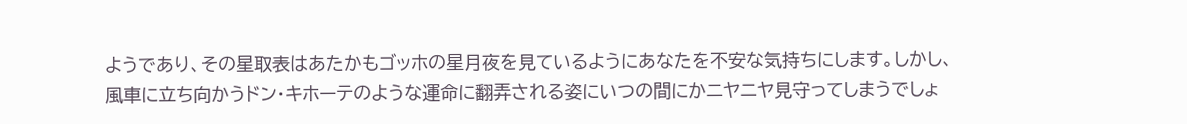ようであり、その星取表はあたかもゴッホの星月夜を見ているようにあなたを不安な気持ちにします。しかし、風車に立ち向かうドン・キホーテのような運命に翻弄される姿にいつの間にかニヤニヤ見守ってしまうでしょ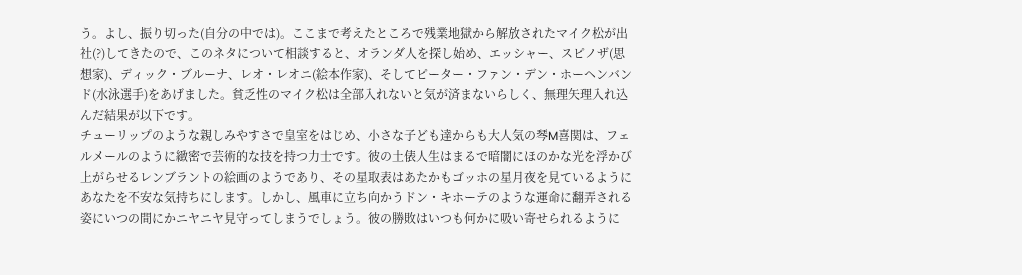う。よし、振り切った(自分の中では)。ここまで考えたところで残業地獄から解放されたマイク松が出社(?)してきたので、このネタについて相談すると、オランダ人を探し始め、エッシャー、スピノザ(思想家)、ディック・ブルーナ、レオ・レオニ(絵本作家)、そしてピーター・ファン・デン・ホーヘンバンド(水泳選手)をあげました。貧乏性のマイク松は全部入れないと気が済まないらしく、無理矢理入れ込んだ結果が以下です。
チューリップのような親しみやすさで皇室をはじめ、小さな子ども達からも大人気の琴M喜関は、フェルメールのように緻密で芸術的な技を持つ力士です。彼の土俵人生はまるで暗闇にほのかな光を浮かび上がらせるレンブラントの絵画のようであり、その星取表はあたかもゴッホの星月夜を見ているようにあなたを不安な気持ちにします。しかし、風車に立ち向かうドン・キホーテのような運命に翻弄される姿にいつの間にかニヤニヤ見守ってしまうでしょう。彼の勝敗はいつも何かに吸い寄せられるように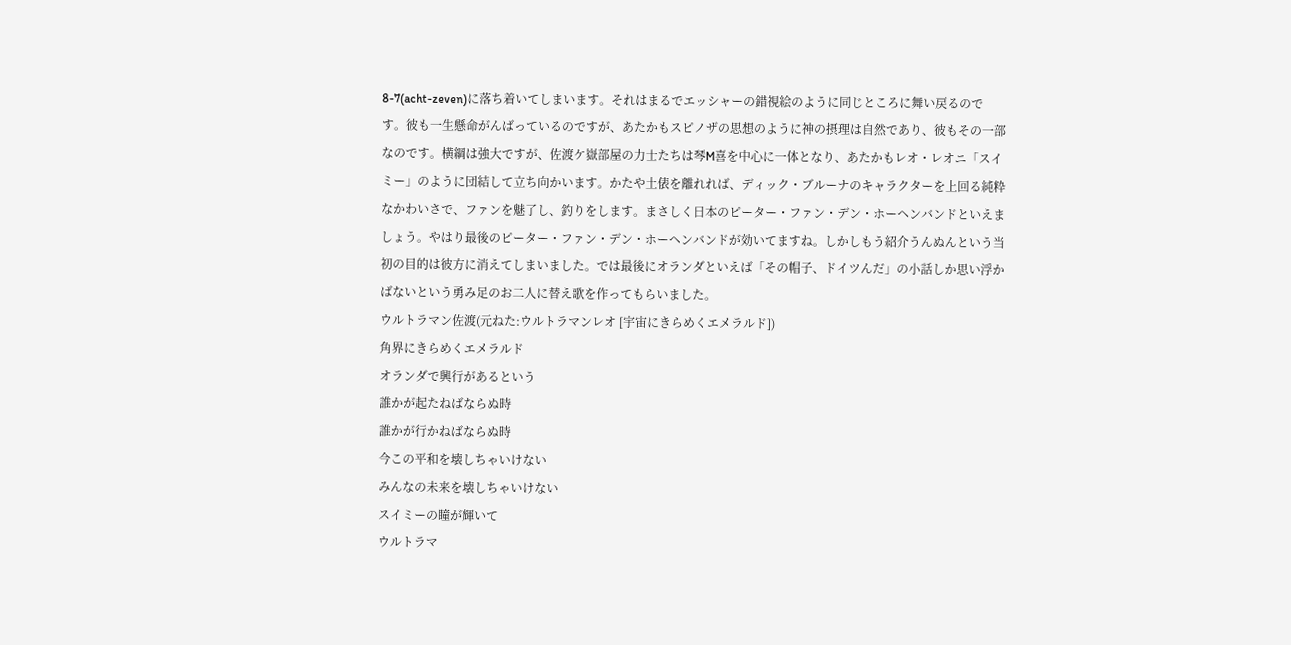8-7(acht-zeven)に落ち着いてしまいます。それはまるでエッシャーの錯視絵のように同じところに舞い戻るのです。彼も一生懸命がんばっているのですが、あたかもスピノザの思想のように神の摂理は自然であり、彼もその一部なのです。横綱は強大ですが、佐渡ケ嶽部屋の力士たちは琴M喜を中心に一体となり、あたかもレオ・レオニ「スイミー」のように団結して立ち向かいます。かたや土俵を離れれば、ディック・ブルーナのキャラクターを上回る純粋なかわいさで、ファンを魅了し、釣りをします。まさしく日本のピーター・ファン・デン・ホーヘンバンドといえましょう。やはり最後のピーター・ファン・デン・ホーヘンバンドが効いてますね。しかしもう紹介うんぬんという当初の目的は彼方に消えてしまいました。では最後にオランダといえば「その帽子、ドイツんだ」の小話しか思い浮かばないという勇み足のお二人に替え歌を作ってもらいました。
ウルトラマン佐渡(元ねた:ウルトラマンレオ [宇宙にきらめくエメラルド])
角界にきらめくエメラルド
オランダで興行があるという
誰かが起たねばならぬ時
誰かが行かねばならぬ時
今この平和を壊しちゃいけない
みんなの未来を壊しちゃいけない
スイミーの瞳が輝いて
ウルトラマ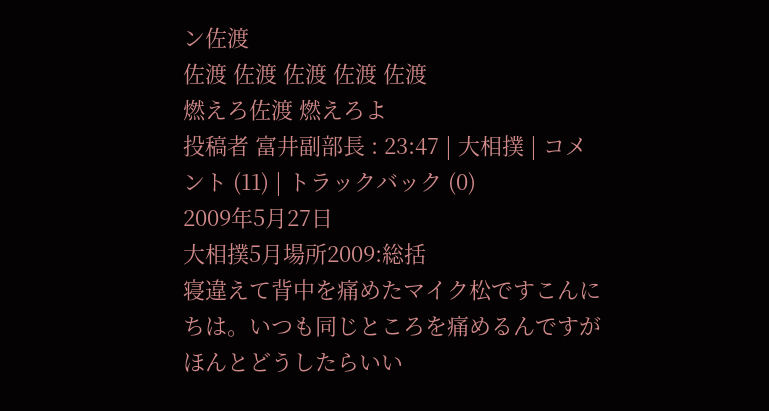ン佐渡
佐渡 佐渡 佐渡 佐渡 佐渡
燃えろ佐渡 燃えろよ
投稿者 富井副部長 : 23:47 | 大相撲 | コメント (11) | トラックバック (0)
2009年5月27日
大相撲5月場所2009:総括
寝違えて背中を痛めたマイク松ですこんにちは。いつも同じところを痛めるんですがほんとどうしたらいい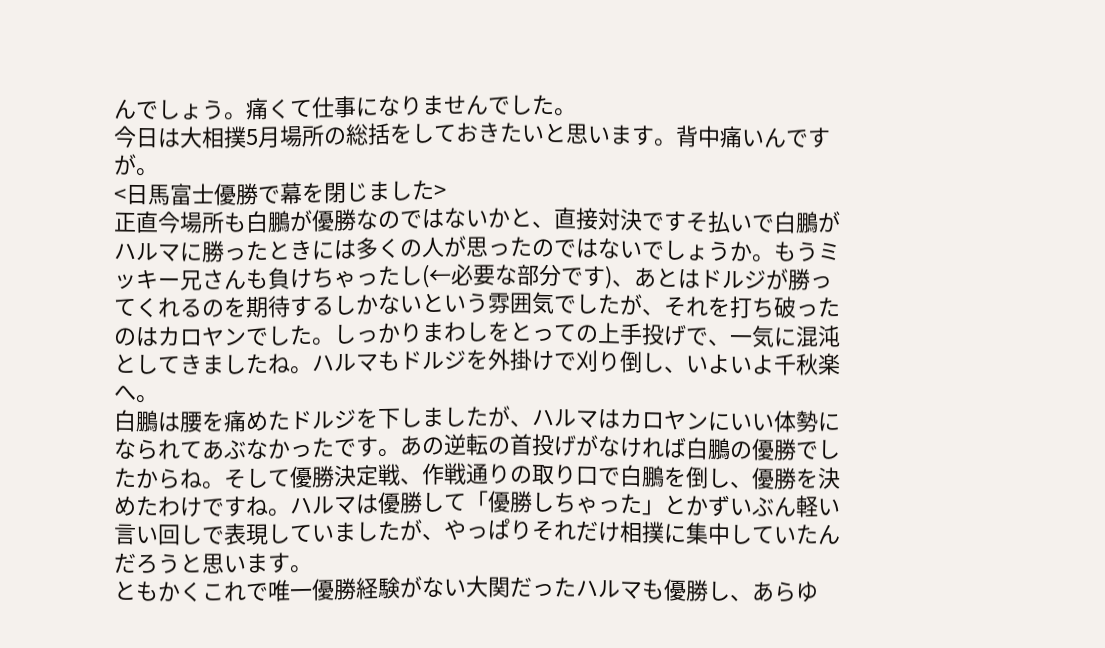んでしょう。痛くて仕事になりませんでした。
今日は大相撲5月場所の総括をしておきたいと思います。背中痛いんですが。
<日馬富士優勝で幕を閉じました>
正直今場所も白鵬が優勝なのではないかと、直接対決ですそ払いで白鵬がハルマに勝ったときには多くの人が思ったのではないでしょうか。もうミッキー兄さんも負けちゃったし(←必要な部分です)、あとはドルジが勝ってくれるのを期待するしかないという雰囲気でしたが、それを打ち破ったのはカロヤンでした。しっかりまわしをとっての上手投げで、一気に混沌としてきましたね。ハルマもドルジを外掛けで刈り倒し、いよいよ千秋楽へ。
白鵬は腰を痛めたドルジを下しましたが、ハルマはカロヤンにいい体勢になられてあぶなかったです。あの逆転の首投げがなければ白鵬の優勝でしたからね。そして優勝決定戦、作戦通りの取り口で白鵬を倒し、優勝を決めたわけですね。ハルマは優勝して「優勝しちゃった」とかずいぶん軽い言い回しで表現していましたが、やっぱりそれだけ相撲に集中していたんだろうと思います。
ともかくこれで唯一優勝経験がない大関だったハルマも優勝し、あらゆ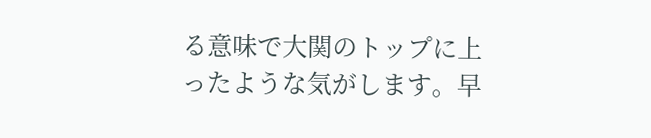る意味で大関のトップに上ったような気がします。早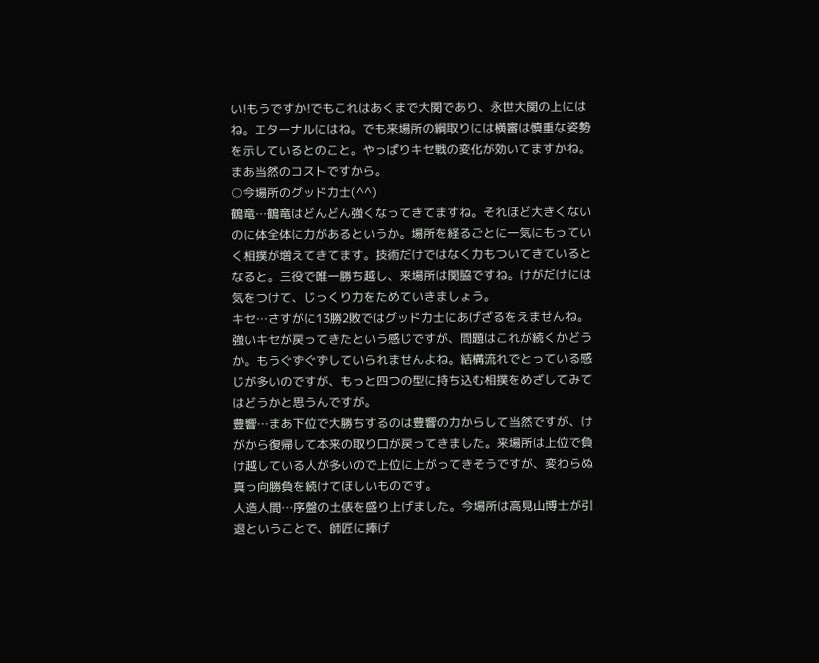い!もうですか!でもこれはあくまで大関であり、永世大関の上にはね。エターナルにはね。でも来場所の綱取りには横審は慎重な姿勢を示しているとのこと。やっぱりキセ戦の変化が効いてますかね。まあ当然のコストですから。
○今場所のグッド力士(^^)
鶴竜…鶴竜はどんどん強くなってきてますね。それほど大きくないのに体全体に力があるというか。場所を経るごとに一気にもっていく相撲が増えてきてます。技術だけではなく力もついてきているとなると。三役で唯一勝ち越し、来場所は関脇ですね。けがだけには気をつけて、じっくり力をためていきましょう。
キセ…さすがに13勝2敗ではグッド力士にあげざるをえませんね。強いキセが戻ってきたという感じですが、問題はこれが続くかどうか。もうぐずぐずしていられませんよね。結構流れでとっている感じが多いのですが、もっと四つの型に持ち込む相撲をめざしてみてはどうかと思うんですが。
豊響…まあ下位で大勝ちするのは豊響の力からして当然ですが、けがから復帰して本来の取り口が戻ってきました。来場所は上位で負け越している人が多いので上位に上がってきそうですが、変わらぬ真っ向勝負を続けてほしいものです。
人造人間…序盤の土俵を盛り上げました。今場所は高見山博士が引退ということで、師匠に捧げ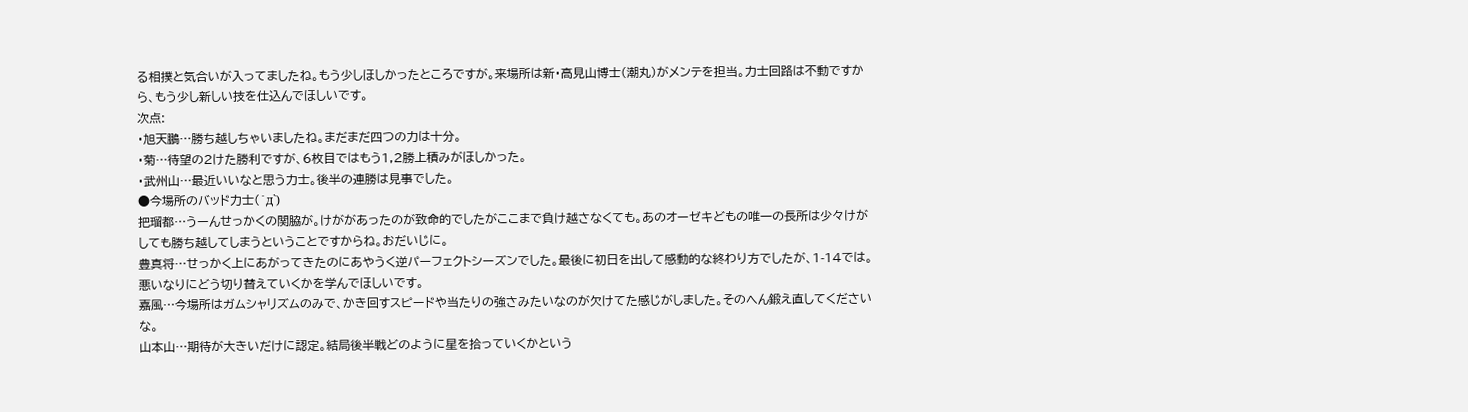る相撲と気合いが入ってましたね。もう少しほしかったところですが。来場所は新・高見山博士(潮丸)がメンテを担当。力士回路は不動ですから、もう少し新しい技を仕込んでほしいです。
次点:
・旭天鵬…勝ち越しちゃいましたね。まだまだ四つの力は十分。
・菊…待望の2けた勝利ですが、6枚目ではもう1,2勝上積みがほしかった。
・武州山…最近いいなと思う力士。後半の連勝は見事でした。
●今場所のバッド力士(´д`)
把瑠都…うーんせっかくの関脇が。けががあったのが致命的でしたがここまで負け越さなくても。あのオーゼキどもの唯一の長所は少々けがしても勝ち越してしまうということですからね。おだいじに。
豊真将…せっかく上にあがってきたのにあやうく逆パーフェクトシーズンでした。最後に初日を出して感動的な終わり方でしたが、1-14では。悪いなりにどう切り替えていくかを学んでほしいです。
嘉風…今場所はガムシャリズムのみで、かき回すスピードや当たりの強さみたいなのが欠けてた感じがしました。そのへん鍛え直してくださいな。
山本山…期待が大きいだけに認定。結局後半戦どのように星を拾っていくかという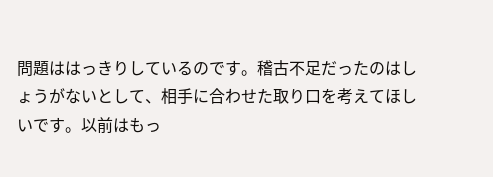問題ははっきりしているのです。稽古不足だったのはしょうがないとして、相手に合わせた取り口を考えてほしいです。以前はもっ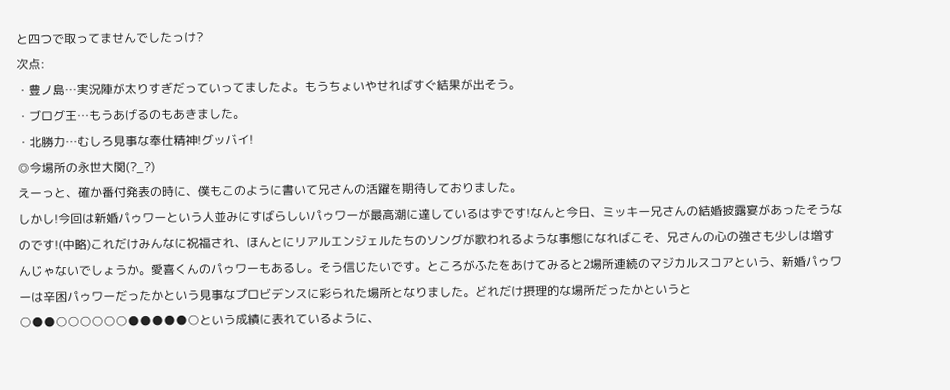と四つで取ってませんでしたっけ?
次点:
・豊ノ島…実況陣が太りすぎだっていってましたよ。もうちょいやせればすぐ結果が出そう。
・ブログ王…もうあげるのもあきました。
・北勝力…むしろ見事な奉仕精神!グッバイ!
◎今場所の永世大関(?_?)
えーっと、確か番付発表の時に、僕もこのように書いて兄さんの活躍を期待しておりました。
しかし!今回は新婚パゥワーという人並みにすばらしいパゥワーが最高潮に達しているはずです!なんと今日、ミッキー兄さんの結婚披露宴があったそうなのです!(中略)これだけみんなに祝福され、ほんとにリアルエンジェルたちのソングが歌われるような事態になればこそ、兄さんの心の強さも少しは増すんじゃないでしょうか。愛喜くんのパゥワーもあるし。そう信じたいです。ところがふたをあけてみると2場所連続のマジカルスコアという、新婚パゥワーは辛困パゥワーだったかという見事なプロビデンスに彩られた場所となりました。どれだけ摂理的な場所だったかというと○●●○○○○○○●●●●●○という成績に表れているように、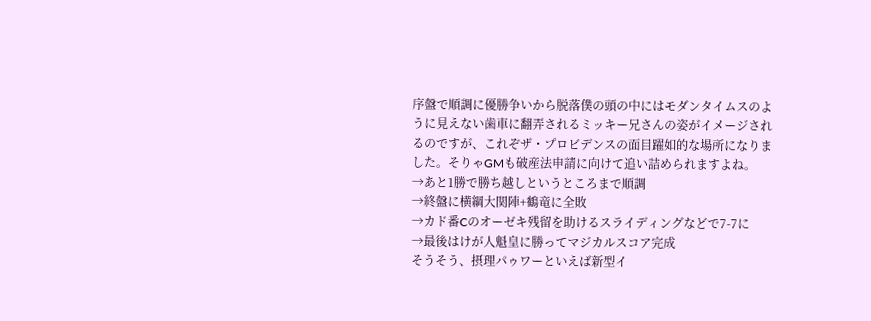序盤で順調に優勝争いから脱落僕の頭の中にはモダンタイムスのように見えない歯車に翻弄されるミッキー兄さんの姿がイメージされるのですが、これぞザ・プロビデンスの面目躍如的な場所になりました。そりゃGMも破産法申請に向けて追い詰められますよね。
→あと1勝で勝ち越しというところまで順調
→終盤に横綱大関陣+鶴竜に全敗
→カド番Cのオーゼキ残留を助けるスライディングなどで7-7に
→最後はけが人魁皇に勝ってマジカルスコア完成
そうそう、摂理パゥワーといえば新型イ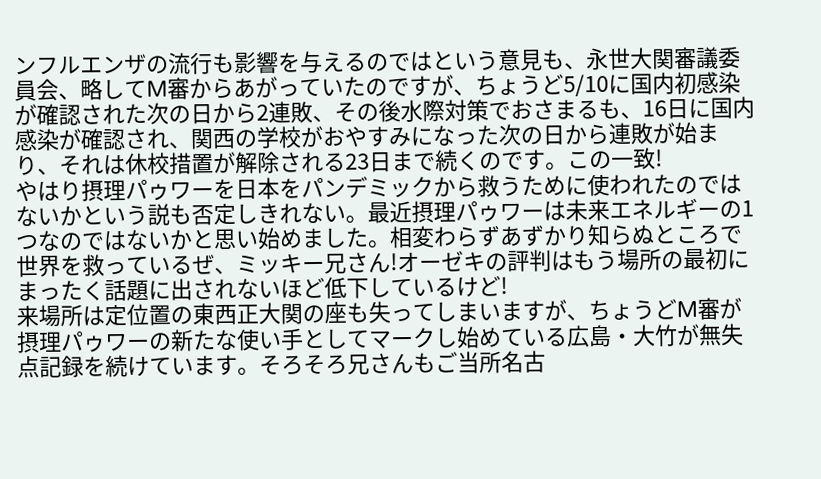ンフルエンザの流行も影響を与えるのではという意見も、永世大関審議委員会、略してM審からあがっていたのですが、ちょうど5/10に国内初感染が確認された次の日から2連敗、その後水際対策でおさまるも、16日に国内感染が確認され、関西の学校がおやすみになった次の日から連敗が始まり、それは休校措置が解除される23日まで続くのです。この一致!
やはり摂理パゥワーを日本をパンデミックから救うために使われたのではないかという説も否定しきれない。最近摂理パゥワーは未来エネルギーの1つなのではないかと思い始めました。相変わらずあずかり知らぬところで世界を救っているぜ、ミッキー兄さん!オーゼキの評判はもう場所の最初にまったく話題に出されないほど低下しているけど!
来場所は定位置の東西正大関の座も失ってしまいますが、ちょうどM審が摂理パゥワーの新たな使い手としてマークし始めている広島・大竹が無失点記録を続けています。そろそろ兄さんもご当所名古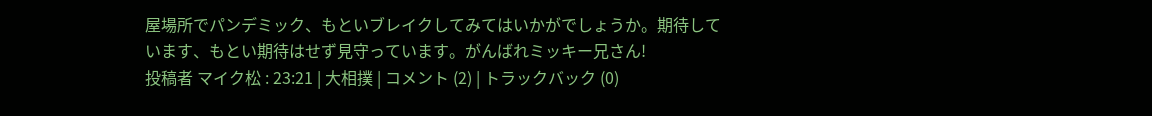屋場所でパンデミック、もといブレイクしてみてはいかがでしょうか。期待しています、もとい期待はせず見守っています。がんばれミッキー兄さん!
投稿者 マイク松 : 23:21 | 大相撲 | コメント (2) | トラックバック (0)